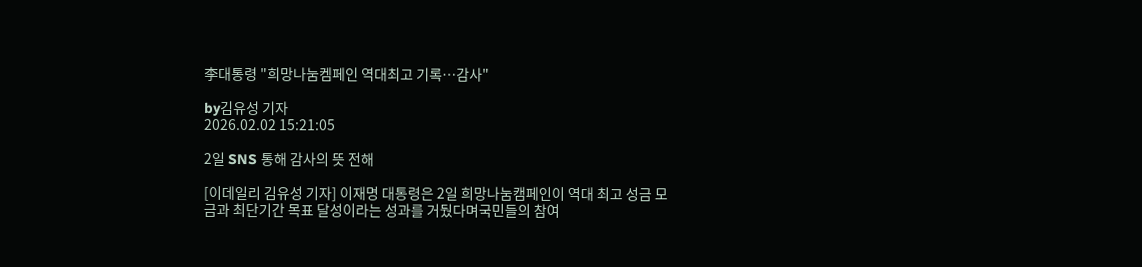李대통령 "희망나눔켐페인 역대최고 기록…감사"

by김유성 기자
2026.02.02 15:21:05

2일 SNS 통해 감사의 뜻 전해

[이데일리 김유성 기자] 이재명 대통령은 2일 희망나눔캠페인이 역대 최고 성금 모금과 최단기간 목표 달성이라는 성과를 거뒀다며국민들의 참여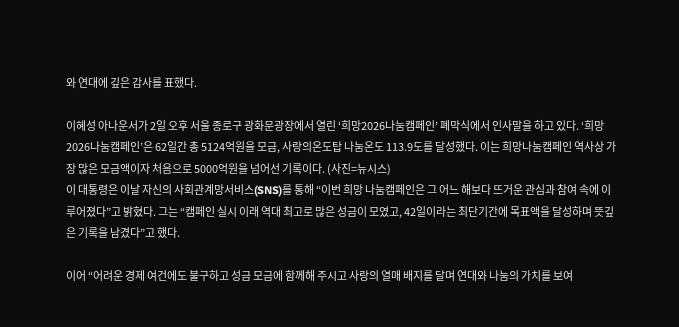와 연대에 깊은 감사를 표했다.

이혜성 아나운서가 2일 오후 서울 종로구 광화문광장에서 열린 ‘희망2026나눔캠페인’ 폐막식에서 인사말을 하고 있다. ‘희망2026나눔캠페인’은 62일간 총 5124억원을 모금, 사랑의온도탑 나눔온도 113.9도를 달성했다. 이는 희망나눔캠페인 역사상 가장 많은 모금액이자 처음으로 5000억원을 넘어선 기록이다. (사진=뉴시스)
이 대통령은 이날 자신의 사회관계망서비스(SNS)를 통해 “이번 희망 나눔캠페인은 그 어느 해보다 뜨거운 관심과 참여 속에 이루어졌다”고 밝혔다. 그는 “캠페인 실시 이래 역대 최고로 많은 성금이 모였고, 42일이라는 최단기간에 목표액을 달성하며 뜻깊은 기록을 남겼다”고 했다.

이어 “어려운 경제 여건에도 불구하고 성금 모금에 함께해 주시고 사랑의 열매 배지를 달며 연대와 나눔의 가치를 보여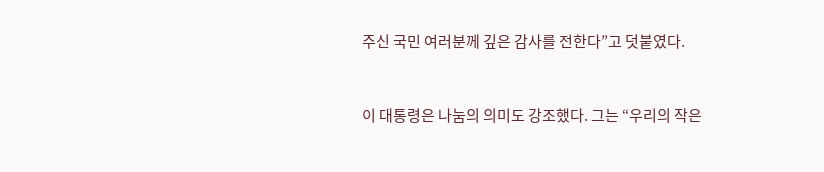주신 국민 여러분께 깊은 감사를 전한다”고 덧붙였다.



이 대통령은 나눔의 의미도 강조했다. 그는 “우리의 작은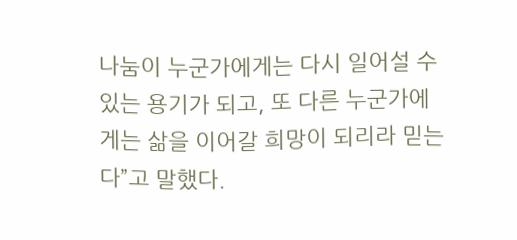나눔이 누군가에게는 다시 일어설 수 있는 용기가 되고, 또 다른 누군가에게는 삶을 이어갈 희망이 되리라 믿는다”고 말했다.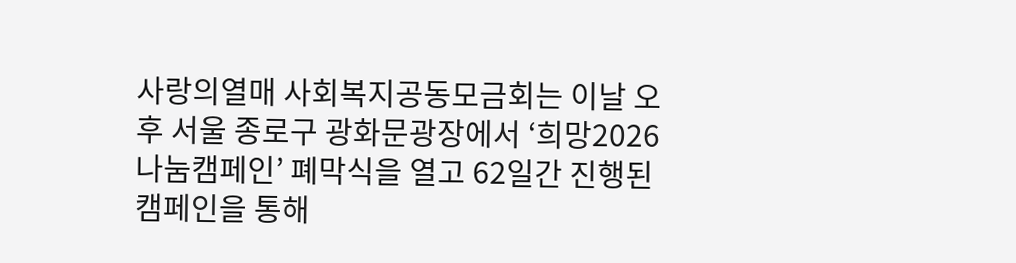사랑의열매 사회복지공동모금회는 이날 오후 서울 종로구 광화문광장에서 ‘희망2026나눔캠페인’ 폐막식을 열고 62일간 진행된 캠페인을 통해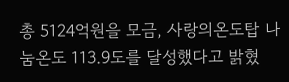총 5124억원을 모금, 사랑의온도탑 나눔온도 113.9도를 달성했다고 밝혔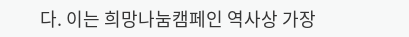다. 이는 희망나눔캠페인 역사상 가장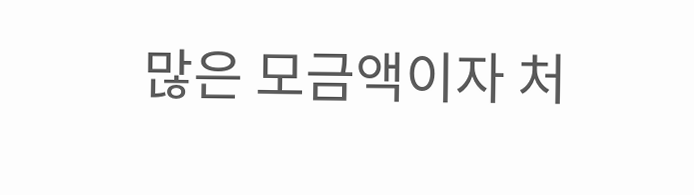많은 모금액이자 처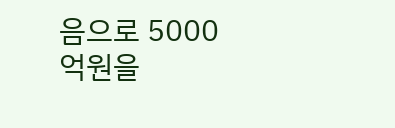음으로 5000억원을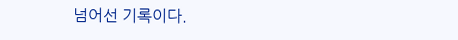넘어선 기록이다.